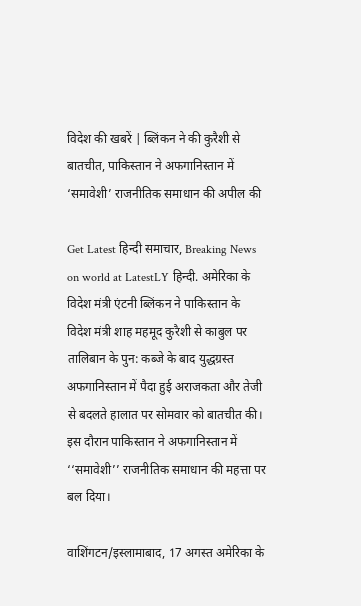विदेश की खबरें | ब्लिंकन ने की कुरैशी से बातचीत, पाकिस्तान ने अफगानिस्तान में ‘समावेशी’ राजनीतिक समाधान की अपील की

Get Latest हिन्दी समाचार, Breaking News on world at LatestLY हिन्दी. अमेरिका के विदेश मंत्री एंटनी ब्लिंकन ने पाकिस्तान के विदेश मंत्री शाह महमूद कुरैशी से काबुल पर तालिबान के पुन: कब्जे के बाद युद्धग्रस्त अफगानिस्तान में पैदा हुई अराजकता और तेजी से बदलते हालात पर सोमवार को बातचीत की। इस दौरान पाकिस्तान ने अफगानिस्तान में ‘‘समावेशी’’ राजनीतिक समाधान की महत्ता पर बल दिया।

वाशिंगटन/इस्लामाबाद, 17 अगस्त अमेरिका के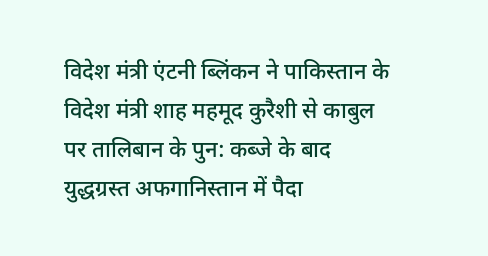विदेश मंत्री एंटनी ब्लिंकन ने पाकिस्तान के विदेश मंत्री शाह महमूद कुरैशी से काबुल पर तालिबान के पुन: कब्जे के बाद युद्धग्रस्त अफगानिस्तान में पैदा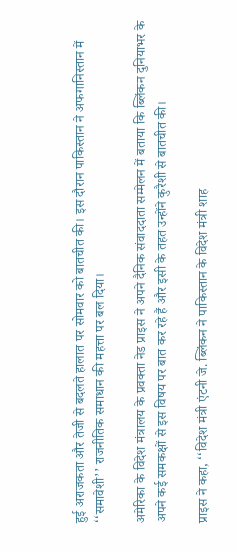हुई अराजकता और तेजी से बदलते हालात पर सोमवार को बातचीत की। इस दौरान पाकिस्तान ने अफगानिस्तान में ‘‘समावेशी’’ राजनीतिक समाधान की महत्ता पर बल दिया।

अमेरिका के विदेश मंत्रालय के प्रवक्ता नेड प्राइस ने अपने दैनिक संवाददाता सम्मेलन में बताया कि ब्लिंकन दुनियाभर के अपने कई समकक्षों से इस विषय पर बात कर रहे हैं और इसी के तहत उन्होंने कुरैशी से बातचीत की।

प्राइस ने कहा, ‘‘विदेश मंत्री एंटनी जे. ब्लिंकन ने पाकिस्तान के विदेश मंत्री शाह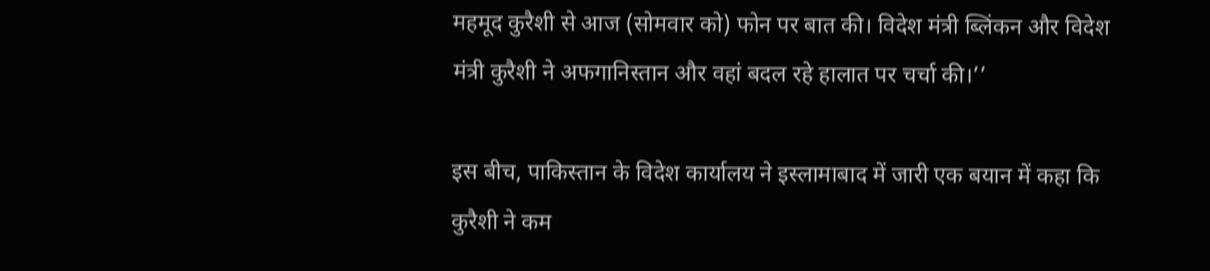महमूद कुरैशी से आज (सोमवार को) फोन पर बात की। विदेश मंत्री ब्लिंकन और विदेश मंत्री कुरैशी ने अफगानिस्तान और वहां बदल रहे हालात पर चर्चा की।’’

इस बीच, पाकिस्तान के विदेश कार्यालय ने इस्लामाबाद में जारी एक बयान में कहा कि कुरैशी ने कम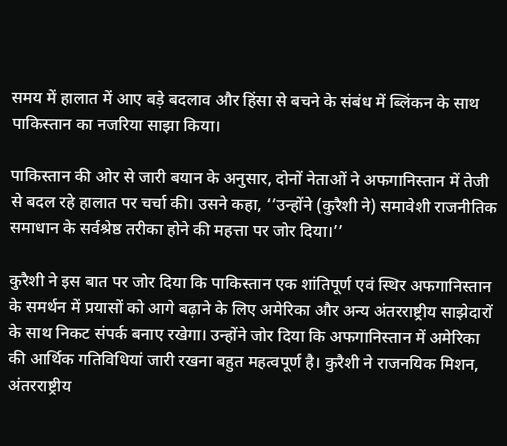समय में हालात में आए बड़े बदलाव और हिंसा से बचने के संबंध में ब्लिंकन के साथ पाकिस्तान का नजरिया साझा किया।

पाकिस्तान की ओर से जारी बयान के अनुसार, दोनों नेताओं ने अफगानिस्तान में तेजी से बदल रहे हालात पर चर्चा की। उसने कहा, ‘‘उन्होंने (कुरैशी ने) समावेशी राजनीतिक समाधान के सर्वश्रेष्ठ तरीका होने की महत्ता पर जोर दिया।’’

कुरैशी ने इस बात पर जोर दिया कि पाकिस्तान एक शांतिपूर्ण एवं स्थिर अफगानिस्तान के समर्थन में प्रयासों को आगे बढ़ाने के लिए अमेरिका और अन्य अंतरराष्ट्रीय साझेदारों के साथ निकट संपर्क बनाए रखेगा। उन्होंने जोर दिया कि अफगानिस्तान में अमेरिका की आर्थिक गतिविधियां जारी रखना बहुत महत्वपूर्ण है। कुरैशी ने राजनयिक मिशन, अंतरराष्ट्रीय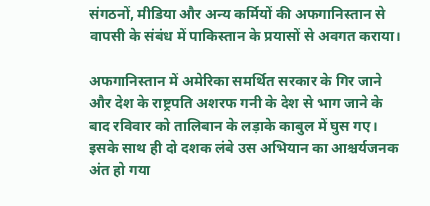संगठनों, मीडिया और अन्य कर्मियों की अफगानिस्तान से वापसी के संबंध में पाकिस्तान के प्रयासों से अवगत कराया।

अफगानिस्तान में अमेरिका समर्थित सरकार के गिर जाने और देश के राष्ट्रपति अशरफ गनी के देश से भाग जाने के बाद रविवार को तालिबान के लड़ाके काबुल में घुस गए। इसके साथ ही दो दशक लंबे उस अभियान का आश्चर्यजनक अंत हो गया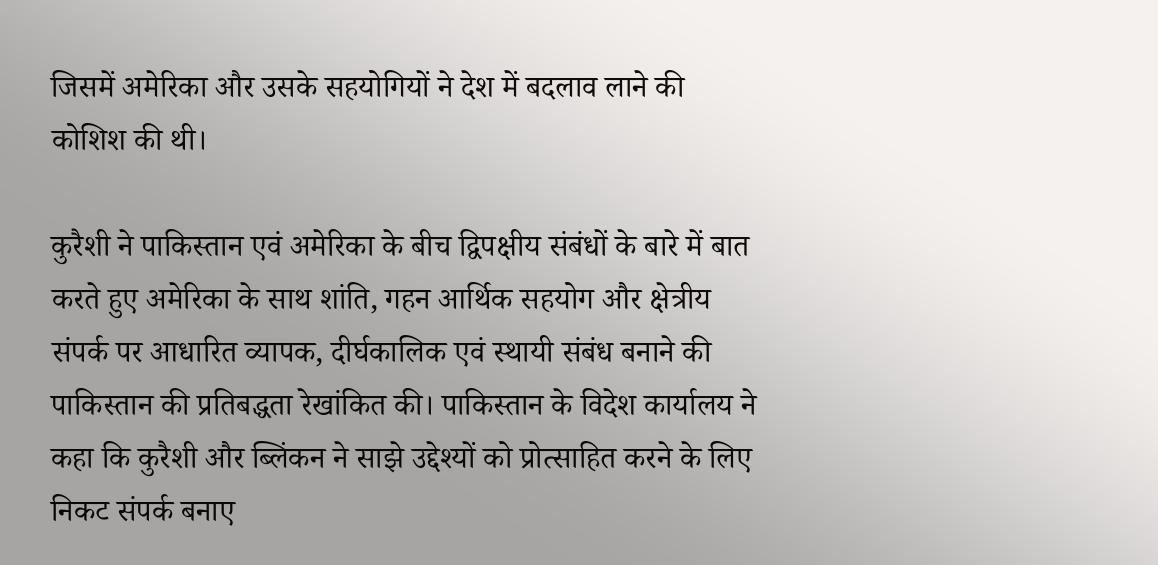जिसमें अमेरिका और उसके सहयोगियों ने देश में बदलाव लाने की कोशिश की थी।

कुरैशी ने पाकिस्तान एवं अमेरिका के बीच द्विपक्षीय संबंधों के बारे में बात करते हुए अमेरिका के साथ शांति, गहन आर्थिक सहयोग और क्षेत्रीय संपर्क पर आधारित व्यापक, दीर्घकालिक एवं स्थायी संबंध बनाने की पाकिस्तान की प्रतिबद्धता रेखांकित की। पाकिस्तान के विदेश कार्यालय ने कहा कि कुरैशी और ब्लिंकन ने साझे उद्देश्यों को प्रोत्साहित करने के लिए निकट संपर्क बनाए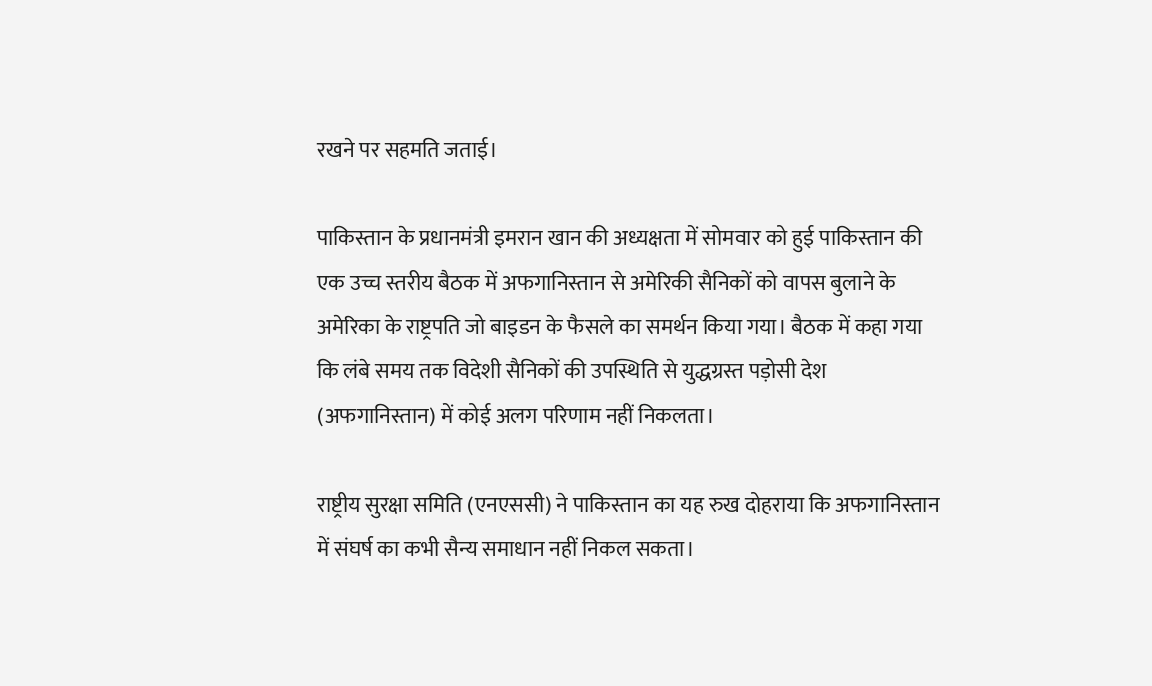रखने पर सहमति जताई।

पाकिस्तान के प्रधानमंत्री इमरान खान की अध्यक्षता में सोमवार को हुई पाकिस्तान की एक उच्च स्तरीय बैठक में अफगानिस्तान से अमेरिकी सैनिकों को वापस बुलाने के अमेरिका के राष्ट्रपति जो बाइडन के फैसले का समर्थन किया गया। बैठक में कहा गया कि लंबे समय तक विदेशी सैनिकों की उपस्थिति से युद्धग्रस्त पड़ोसी देश (अफगानिस्तान) में कोई अलग परिणाम नहीं निकलता।

राष्ट्रीय सुरक्षा समिति (एनएससी) ने पाकिस्तान का यह रुख दोहराया कि अफगानिस्तान में संघर्ष का कभी सैन्य समाधान नहीं निकल सकता।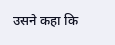उसने कहा कि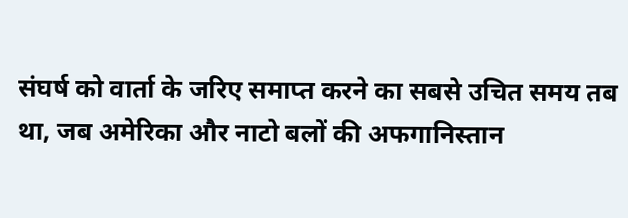संघर्ष को वार्ता के जरिए समाप्त करने का सबसे उचित समय तब था, जब अमेरिका और नाटो बलों की अफगानिस्तान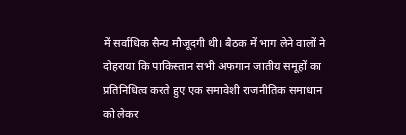में सर्वाधिक सैन्य मौजूदगी थी। बैठक में भाग लेने वालों ने दोहराया कि पाकिस्तान सभी अफगान जातीय समूहों का प्रतिनिधित्व करते हुए एक समावेशी राजनीतिक समाधान को लेकर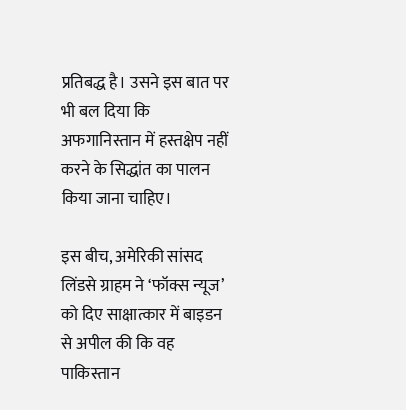प्रतिबद्ध है। उसने इस बात पर भी बल दिया कि अफगानिस्तान में हस्तक्षेप नहीं करने के सिद्धांत का पालन किया जाना चाहिए।

इस बीच, अमेरिकी सांसद लिंडसे ग्राहम ने ‘फॉक्स न्यूज’ को दिए साक्षात्कार में बाइडन से अपील की कि वह पाकिस्तान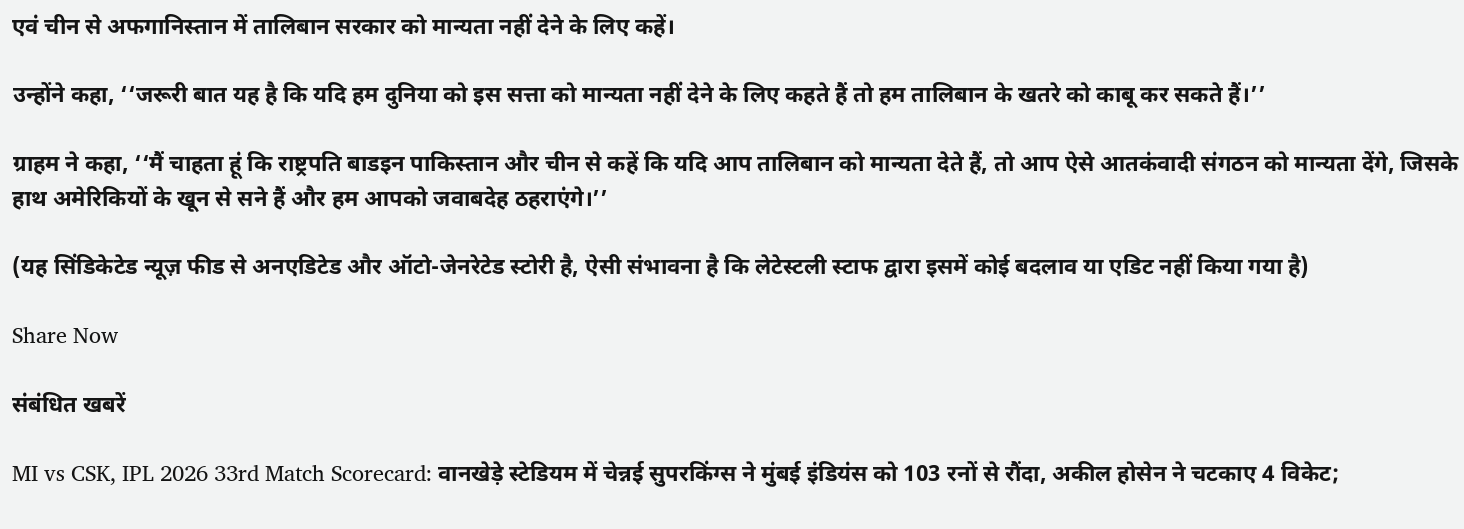एवं चीन से अफगानिस्तान में तालिबान सरकार को मान्यता नहीं देने के लिए कहें।

उन्होंने कहा, ‘‘जरूरी बात यह है कि यदि हम दुनिया को इस सत्ता को मान्यता नहीं देने के लिए कहते हैं तो हम तालिबान के खतरे को काबू कर सकते हैं।’’

ग्राहम ने कहा, ‘‘मैं चाहता हूं कि राष्ट्रपति बाडइन पाकिस्तान और चीन से कहें कि यदि आप तालिबान को मान्यता देते हैं, तो आप ऐसे आतकंवादी संगठन को मान्यता देंगे, जिसके हाथ अमेरिकियों के खून से सने हैं और हम आपको जवाबदेह ठहराएंगे।’’

(यह सिंडिकेटेड न्यूज़ फीड से अनएडिटेड और ऑटो-जेनरेटेड स्टोरी है, ऐसी संभावना है कि लेटेस्टली स्टाफ द्वारा इसमें कोई बदलाव या एडिट नहीं किया गया है)

Share Now

संबंधित खबरें

MI vs CSK, IPL 2026 33rd Match Scorecard: वानखेड़े स्टेडियम में चेन्नई सुपरकिंग्स ने मुंबई इंडियंस को 103 रनों से रौंदा, अकील होसेन ने चटकाए 4 विकेट;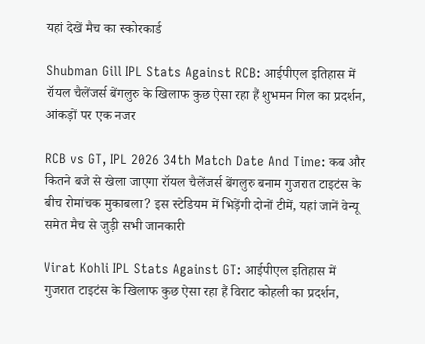यहां देखें मैच का स्कोरकार्ड

Shubman Gill IPL Stats Against RCB: आईपीएल इतिहास में रॉयल चैलेंजर्स बेंगलुरु के खिलाफ कुछ ऐसा रहा हैं शुभमन गिल का प्रदर्शन, आंकड़ों पर एक नजर

RCB vs GT, IPL 2026 34th Match Date And Time: कब और कितने बजे से खेला जाएगा रॉयल चैलेंजर्स बेंगलुरु बनाम गुजरात टाइटंस के बीच रोमांचक मुकाबला? इस स्टेडियम में भिड़ेंगी दोनों टीमें, यहां जानें वेन्यू समेत मैच से जुड़ी सभी जानकारी

Virat Kohli IPL Stats Against GT: आईपीएल इतिहास में गुजरात टाइटंस के खिलाफ कुछ ऐसा रहा हैं विराट कोहली का प्रदर्शन,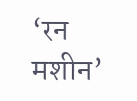‘रन मशीन’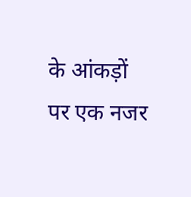के आंकड़ों पर एक नजर